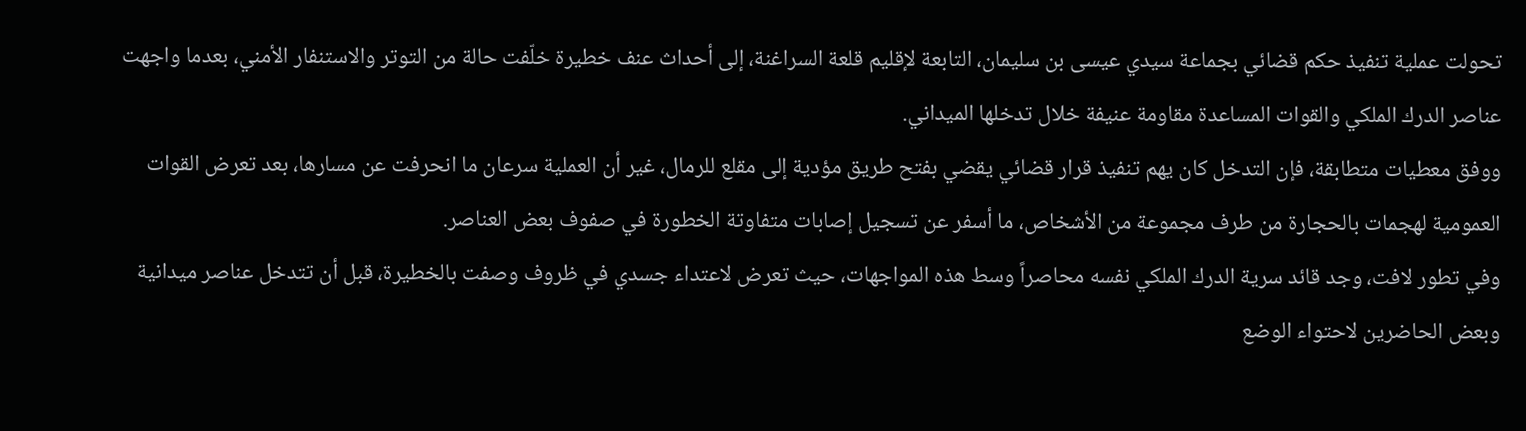تحولت عملية تنفيذ حكم قضائي بجماعة سيدي عيسى بن سليمان، التابعة لإقليم قلعة السراغنة، إلى أحداث عنف خطيرة خلّفت حالة من التوتر والاستنفار الأمني، بعدما واجهت عناصر الدرك الملكي والقوات المساعدة مقاومة عنيفة خلال تدخلها الميداني.
ووفق معطيات متطابقة، فإن التدخل كان يهم تنفيذ قرار قضائي يقضي بفتح طريق مؤدية إلى مقلع للرمال، غير أن العملية سرعان ما انحرفت عن مسارها، بعد تعرض القوات العمومية لهجمات بالحجارة من طرف مجموعة من الأشخاص، ما أسفر عن تسجيل إصابات متفاوتة الخطورة في صفوف بعض العناصر.
وفي تطور لافت، وجد قائد سرية الدرك الملكي نفسه محاصراً وسط هذه المواجهات، حيث تعرض لاعتداء جسدي في ظروف وصفت بالخطيرة، قبل أن تتدخل عناصر ميدانية وبعض الحاضرين لاحتواء الوضع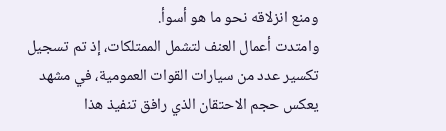ومنع انزلاقه نحو ما هو أسوأ.
وامتدت أعمال العنف لتشمل الممتلكات، إذ تم تسجيل تكسير عدد من سيارات القوات العمومية، في مشهد يعكس حجم الاحتقان الذي رافق تنفيذ هذا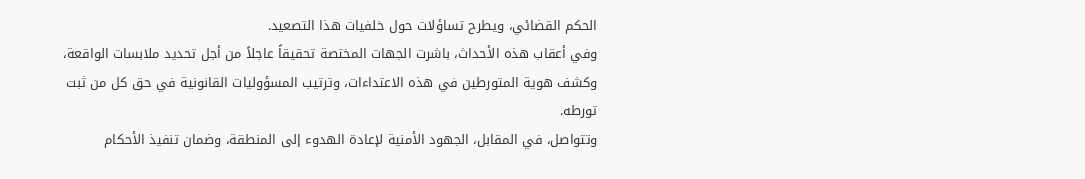الحكم القضائي، ويطرح تساؤلات حول خلفيات هذا التصعيد.
وفي أعقاب هذه الأحداث، باشرت الجهات المختصة تحقيقاً عاجلاً من أجل تحديد ملابسات الواقعة، وكشف هوية المتورطين في هذه الاعتداءات، وترتيب المسؤوليات القانونية في حق كل من ثبت تورطه.
وتتواصل، في المقابل، الجهود الأمنية لإعادة الهدوء إلى المنطقة، وضمان تنفيذ الأحكام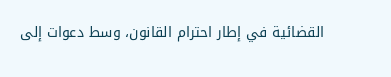القضائية في إطار احترام القانون، وسط دعوات إلى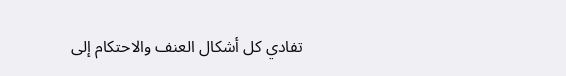تفادي كل أشكال العنف والاحتكام إلى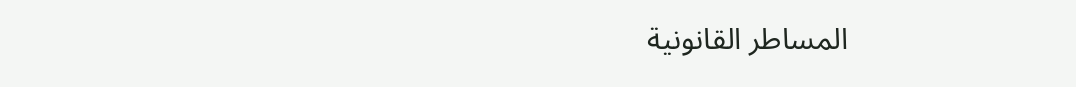المساطر القانونية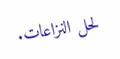لحل النزاعات.